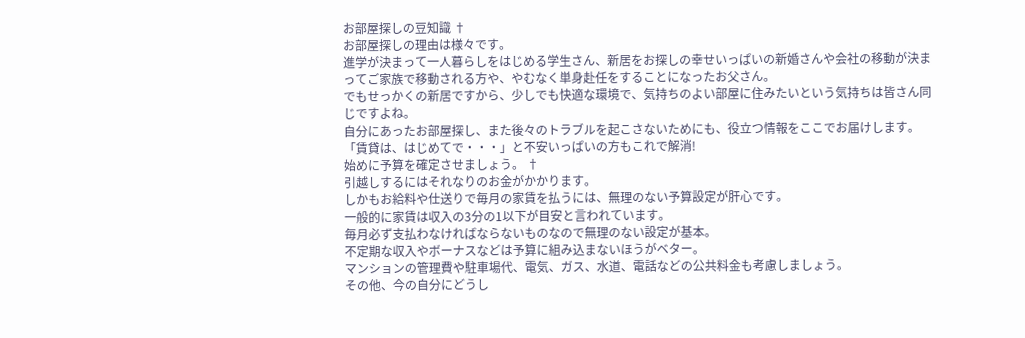お部屋探しの豆知識 †
お部屋探しの理由は様々です。
進学が決まって一人暮らしをはじめる学生さん、新居をお探しの幸せいっぱいの新婚さんや会社の移動が決まってご家族で移動される方や、やむなく単身赴任をすることになったお父さん。
でもせっかくの新居ですから、少しでも快適な環境で、気持ちのよい部屋に住みたいという気持ちは皆さん同じですよね。
自分にあったお部屋探し、また後々のトラブルを起こさないためにも、役立つ情報をここでお届けします。
「賃貸は、はじめてで・・・」と不安いっぱいの方もこれで解消!
始めに予算を確定させましょう。 †
引越しするにはそれなりのお金がかかります。
しかもお給料や仕送りで毎月の家賃を払うには、無理のない予算設定が肝心です。
一般的に家賃は収入の3分の1以下が目安と言われています。
毎月必ず支払わなければならないものなので無理のない設定が基本。
不定期な収入やボーナスなどは予算に組み込まないほうがベター。
マンションの管理費や駐車場代、電気、ガス、水道、電話などの公共料金も考慮しましょう。
その他、今の自分にどうし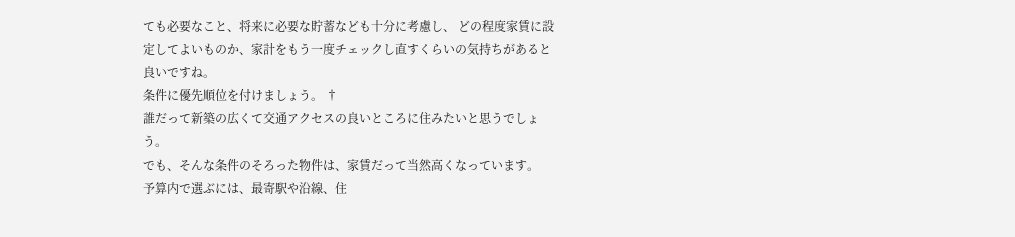ても必要なこと、将来に必要な貯蓄なども十分に考慮し、 どの程度家賃に設定してよいものか、家計をもう一度チェックし直すくらいの気持ちがあると良いですね。
条件に優先順位を付けましょう。 †
誰だって新築の広くて交通アクセスの良いところに住みたいと思うでしょう。
でも、そんな条件のそろった物件は、家賃だって当然高くなっています。
予算内で選ぶには、最寄駅や沿線、住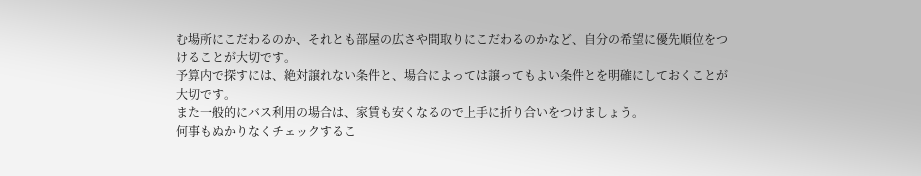む場所にこだわるのか、それとも部屋の広さや間取りにこだわるのかなど、自分の希望に優先順位をつけることが大切です。
予算内で探すには、絶対譲れない条件と、場合によっては譲ってもよい条件とを明確にしておくことが大切です。
また一般的にバス利用の場合は、家賃も安くなるので上手に折り合いをつけましょう。
何事もぬかりなくチェックするこ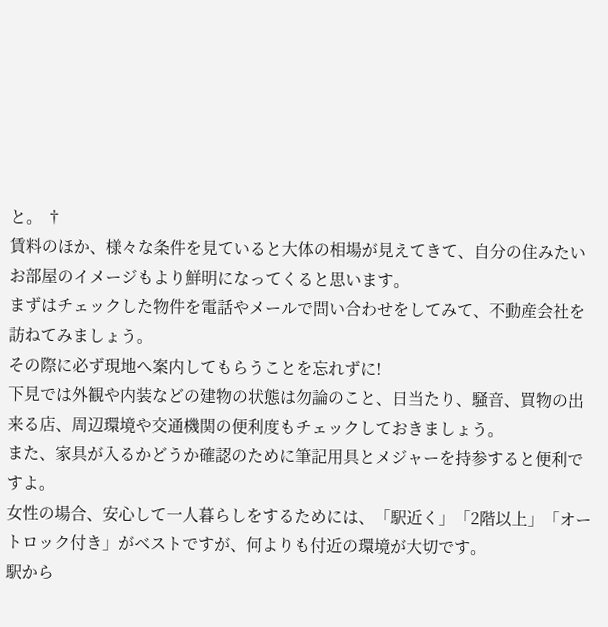と。 †
賃料のほか、様々な条件を見ていると大体の相場が見えてきて、自分の住みたいお部屋のイメージもより鮮明になってくると思います。
まずはチェックした物件を電話やメールで問い合わせをしてみて、不動産会社を訪ねてみましょう。
その際に必ず現地へ案内してもらうことを忘れずに!
下見では外観や内装などの建物の状態は勿論のこと、日当たり、騒音、買物の出来る店、周辺環境や交通機関の便利度もチェックしておきましょう。
また、家具が入るかどうか確認のために筆記用具とメジャーを持参すると便利ですよ。
女性の場合、安心して一人暮らしをするためには、「駅近く」「2階以上」「オートロック付き」がベストですが、何よりも付近の環境が大切です。
駅から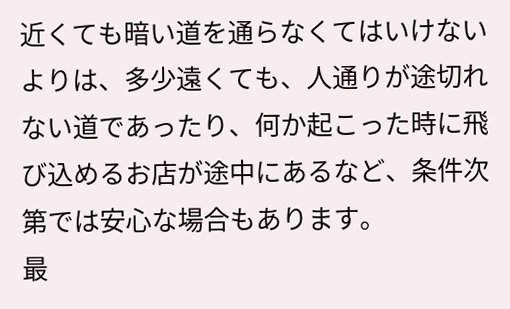近くても暗い道を通らなくてはいけないよりは、多少遠くても、人通りが途切れない道であったり、何か起こった時に飛び込めるお店が途中にあるなど、条件次第では安心な場合もあります。
最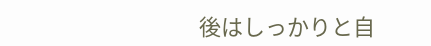後はしっかりと自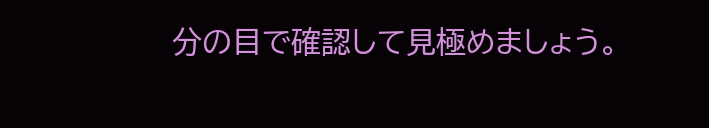分の目で確認して見極めましょう。